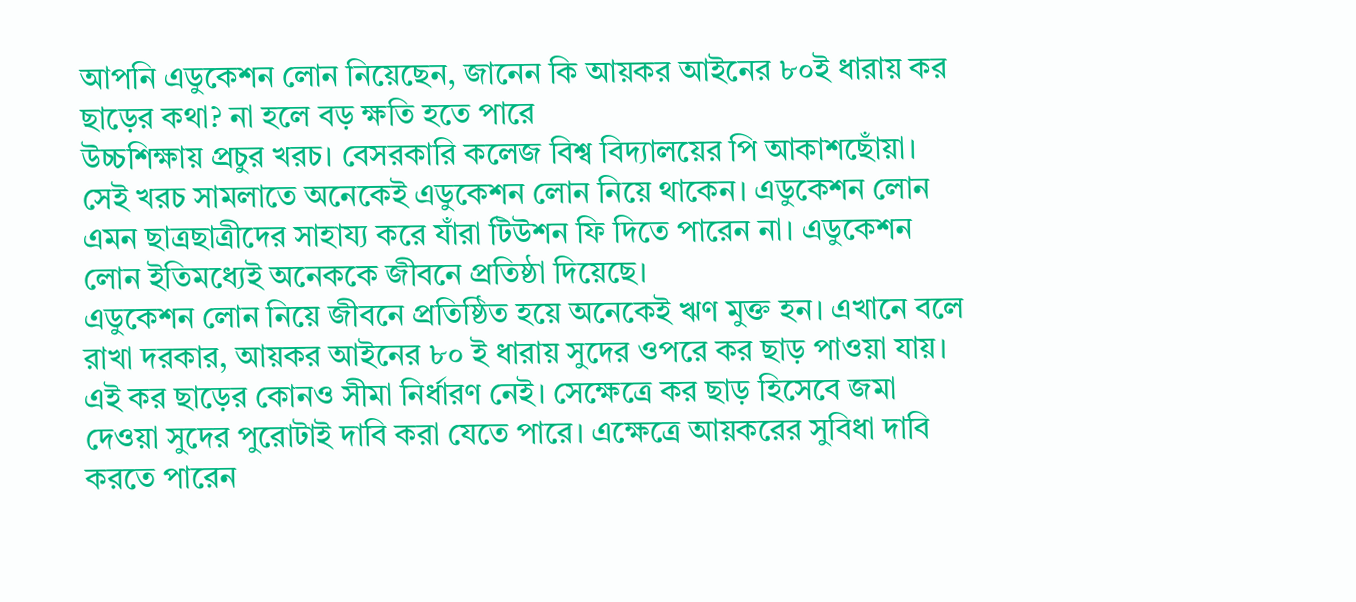আপনি এডুকেশন লোন নিয়েছেন, জানেন কি আয়কর আইনের ৮০ই ধারায় কর ছাড়ের কথা? না হলে বড় ক্ষতি হতে পারে
উচ্চশিক্ষায় প্রচুর খরচ। বেসরকারি কলেজ বিশ্ব বিদ্যালয়ের পি আকাশছোঁয়া। সেই খরচ সামলাতে অনেকেই এডুকেশন লোন নিয়ে থাকেন। এডুকেশন লোন এমন ছাত্রছাত্রীদের সাহায্য করে যাঁরা টিউশন ফি দিতে পারেন না। এডুকেশন লোন ইতিমধ্যেই অনেককে জীবনে প্রতিষ্ঠা দিয়েছে।
এডুকেশন লোন নিয়ে জীবনে প্রতিষ্ঠিত হয়ে অনেকেই ঋণ মুক্ত হন। এখানে বলে রাখা দরকার, আয়কর আইনের ৮০ ই ধারায় সুদের ওপরে কর ছাড় পাওয়া যায়। এই কর ছাড়ের কোনও সীমা নির্ধারণ নেই। সেক্ষেত্রে কর ছাড় হিসেবে জমা দেওয়া সুদের পুরোটাই দাবি করা যেতে পারে। এক্ষেত্রে আয়করের সুবিধা দাবি করতে পারেন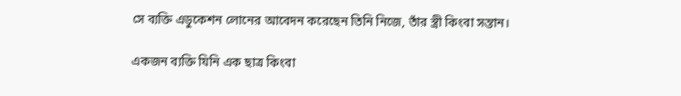সে ব্যক্তি এডুকেশন লোনের আবেদন করেছেন তিনি নিজে, তাঁর স্ত্রী কিংবা সন্তান।

একজন ব্যক্তি যিনি এক ছাত্র কিংবা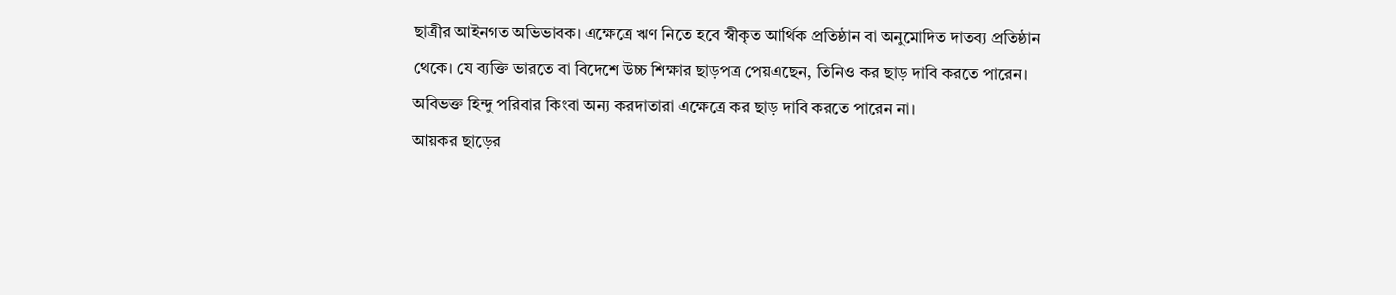ছাত্রীর আইনগত অভিভাবক। এক্ষেত্রে ঋণ নিতে হবে স্বীকৃত আর্থিক প্রতিষ্ঠান বা অনুমোদিত দাতব্য প্রতিষ্ঠান থেকে। যে ব্যক্তি ভারতে বা বিদেশে উচ্চ শিক্ষার ছাড়পত্র পেয়এছেন, তিনিও কর ছাড় দাবি করতে পারেন। অবিভক্ত হিন্দু পরিবার কিংবা অন্য করদাতারা এক্ষেত্রে কর ছাড় দাবি করতে পারেন না।
আয়কর ছাড়ের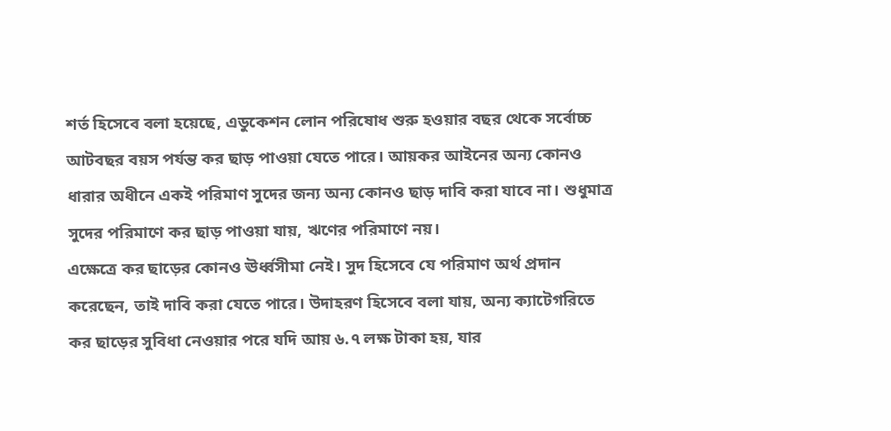শর্ত হিসেবে বলা হয়েছে, এডুকেশন লোন পরিষোধ শুরু হওয়ার বছর থেকে সর্বোচ্চ আটবছর বয়স পর্যন্ত কর ছাড় পাওয়া যেতে পারে। আয়কর আইনের অন্য কোনও ধারার অধীনে একই পরিমাণ সুদের জন্য অন্য কোনও ছাড় দাবি করা যাবে না। শুধুমাত্র সুদের পরিমাণে কর ছাড় পাওয়া যায়, ঋণের পরিমাণে নয়।
এক্ষেত্রে কর ছাড়ের কোনও ঊর্ধ্বসীমা নেই। সুদ হিসেবে যে পরিমাণ অর্থ প্রদান করেছেন, তাই দাবি করা যেতে পারে। উদাহরণ হিসেবে বলা যায়, অন্য ক্যাটেগরিতে কর ছাড়ের সুবিধা নেওয়ার পরে যদি আয় ৬.৭ লক্ষ টাকা হয়, যার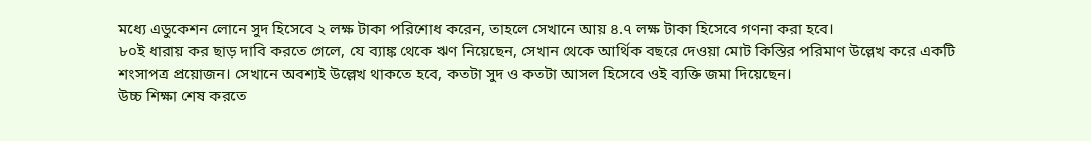মধ্যে এডুকেশন লোনে সুদ হিসেবে ২ লক্ষ টাকা পরিশোধ করেন, তাহলে সেখানে আয় ৪.৭ লক্ষ টাকা হিসেবে গণনা করা হবে।
৮০ই ধারায় কর ছাড় দাবি করতে গেলে, যে ব্যাঙ্ক থেকে ঋণ নিয়েছেন, সেখান থেকে আর্থিক বছরে দেওয়া মোট কিস্তির পরিমাণ উল্লেখ করে একটি শংসাপত্র প্রয়োজন। সেখানে অবশ্যই উল্লেখ থাকতে হবে, কতটা সুদ ও কতটা আসল হিসেবে ওই ব্যক্তি জমা দিয়েছেন।
উচ্চ শিক্ষা শেষ করতে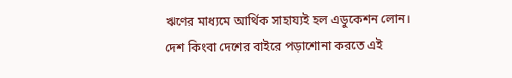ঋণের মাধ্যমে আর্থিক সাহায্যই হল এডুকেশন লোন। দেশ কিংবা দেশের বাইরে পড়াশোনা করতে এই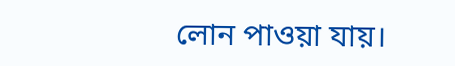লোন পাওয়া যায়।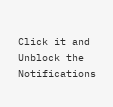Click it and Unblock the Notifications